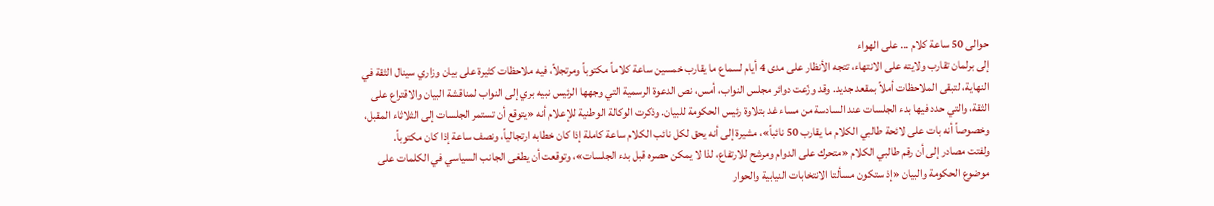حوالى 50 ساعة كلام ... على الهواء
إلى برلمان تقارب ولايته على الانتهاء، تتجه الأنظار على مدى 4 أيام لسماع ما يقارب خمسين ساعة كلاماً مكتوباً ومرتجلاً، فيه ملاحظات كثيرة على بيان وزاري سينال الثقة في النهاية، لتبقى الملاحظات أملاً بمقعد جديد. وقد وزّعت دوائر مجلس النواب، أمس، نص الدعوة الرسمية التي وجهها الرئيس نبيه بري إلى النواب لمناقشة البيان والاقتراع على الثقة، والتي حدد فيها بدء الجلسات عند السادسة من مساء غد بتلاوة رئيس الحكومة للبيان. وذكرت الوكالة الوطنية للإعلام أنه «يتوقع أن تستمر الجلسات إلى الثلاثاء المقبل، وخصوصاً أنه بات على لائحة طالبي الكلام ما يقارب 50 نائباً»، مشيرة إلى أنه يحق لكل نائب الكلام ساعة كاملة إذا كان خطابه ارتجالياً، ونصف ساعة إذا كان مكتوباً.
ولفتت مصادر إلى أن رقم طالبي الكلام «متحرك على الدوام ومرشح للارتفاع، لذا لا يمكن حصره قبل بدء الجلسات»، وتوقعت أن يطغى الجانب السياسي في الكلمات على موضوع الحكومة والبيان «إذ ستكون مسألتا الانتخابات النيابية والحوار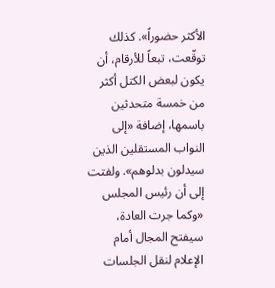الأكثر حضوراً». كذلك توقّعت، تبعاً للأرقام، أن يكون لبعض الكتل أكثر من خمسة متحدثين باسمها، إضافة «إلى النواب المستقلين الذين سيدلون بدلوهم». ولفتت إلى أن رئيس المجلس «وكما جرت العادة، سيفتح المجال أمام الإعلام لنقل الجلسات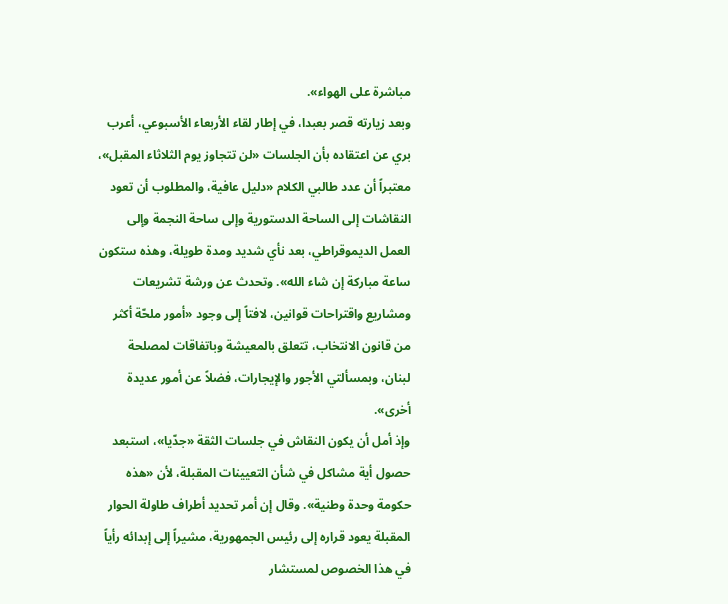مباشرة على الهواء».
وبعد زيارته قصر بعبدا، في إطار لقاء الأربعاء الأسبوعي، أعرب بري عن اعتقاده بأن الجلسات «لن تتجاوز يوم الثلاثاء المقبل»، معتبراً أن عدد طالبي الكلام «دليل عافية، والمطلوب أن تعود النقاشات إلى الساحة الدستورية وإلى ساحة النجمة وإلى العمل الديموقراطي، بعد نأي شديد ومدة طويلة، وهذه ستكون ساعة مباركة إن شاء الله». وتحدث عن ورشة تشريعات ومشاريع واقتراحات قوانين، لافتاً إلى وجود «أمور ملحّة أكثر من قانون الانتخاب، تتعلق بالمعيشة وباتفاقات لمصلحة لبنان، وبمسألتي الأجور والإيجارات، فضلاً عن أمور عديدة أخرى».
وإذ أمل أن يكون النقاش في جلسات الثقة «جدّيا»، استبعد حصول أية مشاكل في شأن التعيينات المقبلة، لأن «هذه حكومة وحدة وطنية». وقال إن أمر تحديد أطراف طاولة الحوار المقبلة يعود قراره إلى رئيس الجمهورية، مشيراً إلى إبدائه رأياً في هذا الخصوص لمستشار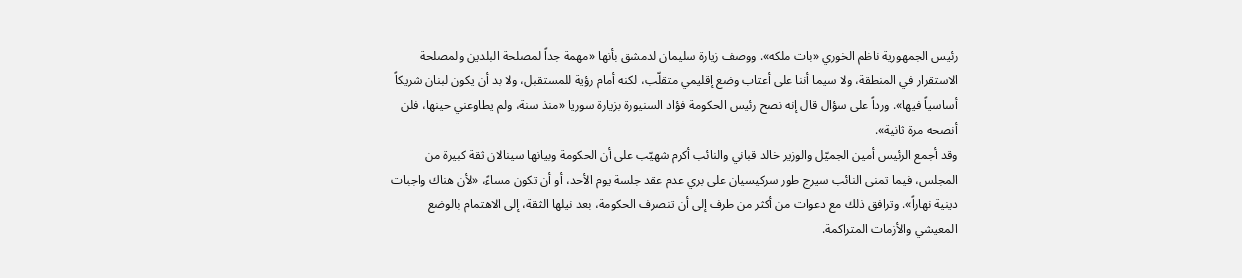رئيس الجمهورية ناظم الخوري «بات ملكه». ووصف زيارة سليمان لدمشق بأنها «مهمة جداً لمصلحة البلدين ولمصلحة الاستقرار في المنطقة، ولا سيما أننا على أعتاب وضع إقليمي متقلّب، لكنه أمام رؤية للمستقبل، ولا بد أن يكون لبنان شريكاً أساسياً فيها». ورداً على سؤال قال إنه نصح رئيس الحكومة فؤاد السنيورة بزيارة سوريا «منذ سنة، ولم يطاوعني حينها، فلن أنصحه مرة ثانية».
وقد أجمع الرئيس أمين الجميّل والوزير خالد قباني والنائب أكرم شهيّب على أن الحكومة وبيانها سينالان ثقة كبيرة من المجلس، فيما تمنى النائب سيرج طور سركيسيان على بري عدم عقد جلسة يوم الأحد، أو أن تكون مساءً، «لأن هناك واجبات دينية نهاراً». وترافق ذلك مع دعوات من أكثر من طرف إلى أن تنصرف الحكومة، بعد نيلها الثقة، إلى الاهتمام بالوضع المعيشي والأزمات المتراكمة.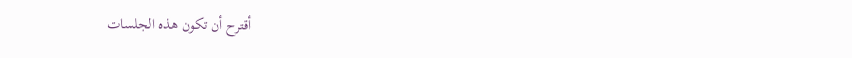أقترح أن تكون هذه الجلسات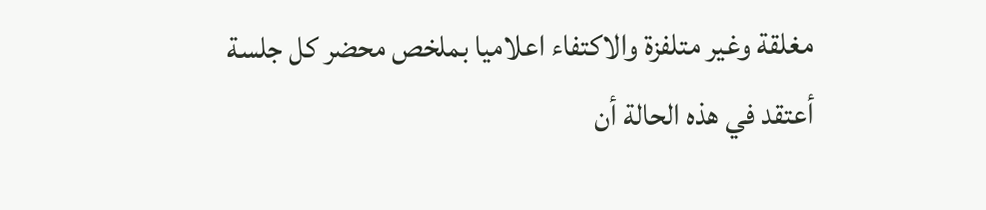مغلقة وغير متلفزة والاكتفاء اعلاميا بملخص محضر كل جلسة
أعتقد في هذه الحالة أن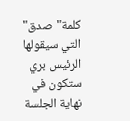كلمة"صدق" التي سيقولها الرئيس بري ستكون في نهاية الجلسة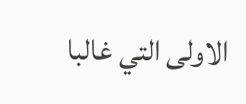الاولى التي غالبا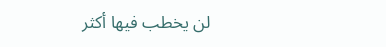لن يخطب فيها أكثر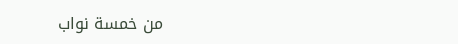من خمسة نواب